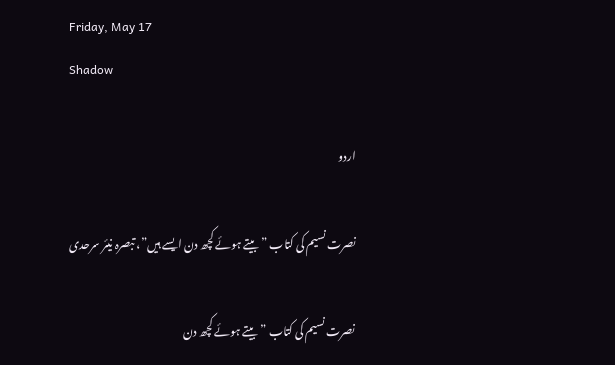Friday, May 17
Shadow

اردو

نصرت نسیم کی کتاب ” بیتے ہوئے کچھ دن ایسے ہیں”، تبصرہ نیئر سرحدی

نصرت نسیم کی کتاب ” بیتے ہوئے کچھ دن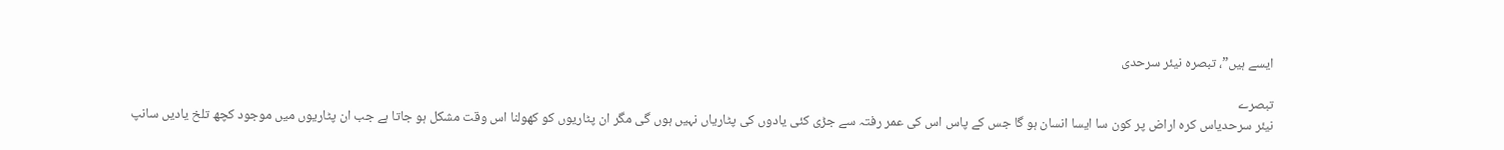ایسے ہیں”، تبصرہ نیئر سرحدی

تبصرے
نیئر سرحدیاس کرہ اراض پر کون سا ایسا انسان ہو گا جس کے پاس اس کی عمر رفتہ سے جڑی کئی یادوں کی پٹاریاں نہیں ہوں گی مگر ان پٹاریوں کو کھولنا اس وقت مشکل ہو جاتا ہے جب ان پٹاریوں میں موجود کچھ تلخ یادیں سانپ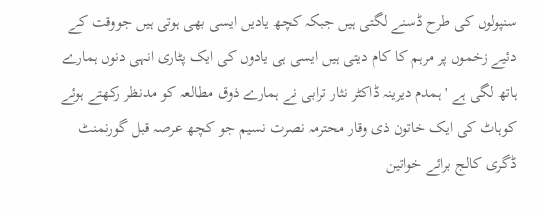سنپولوں کی طرح ڈسنے لگتی ہیں جبکہ کچھ یادیں ایسی بھی ہوتی ہیں جووقت کے دئیے زخموں پر مرہم کا کام دیتی ہیں ایسی ہی یادوں کی ایک پٹاری انہی دنوں ہمارے ہاتھ لگی ہے ' ہمدم دیرینہ ڈاکٹر نثار ترابی نے ہمارے ذوق مطالعہ کو مدنظر رکھتے ہوئے کوہاٹ کی ایک خاتون ذی وقار محترمہ نصرت نسیم جو کچھ عرصہ قبل گورنمنٹ ڈگری کالج برائے خواتین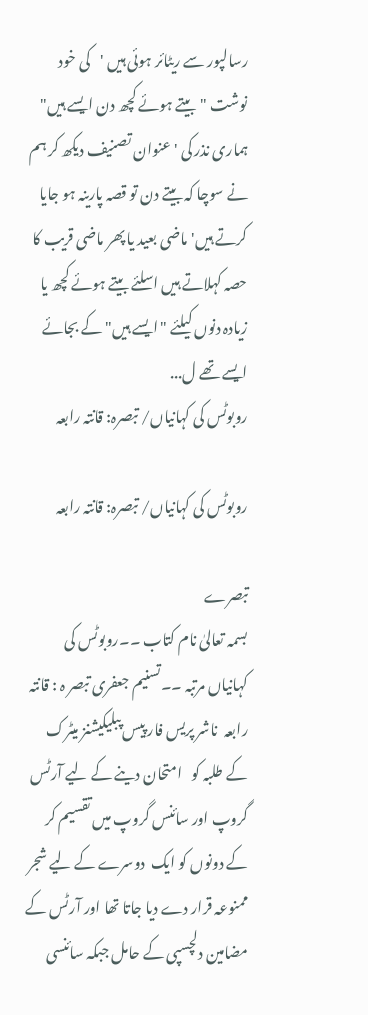رسالپور سے ریٹائر ہوئی ہیں 'کی خود نوشت "بیتے ہوئے کچھ دن ایسے ہیں" ہماری نذر کی ' عنوان تصنیف دیکھ کر ہم نے سوچا کہ بیتے دن تو قصہ پارینہ ہو جایا کرتے ہیں' ماضی بعید یا پھر ماضی قریب کا حصہ کہلاتے ہیں اسلئے بیتے ہوئے کچھ یا زیادہ دنوں کیلئے "ایسے ہیں"کے بجائے ایسے تھے ل...
روبوٹس کی کہانیاں/ تبصرہ: قانتہ رابعہ

روبوٹس کی کہانیاں/ تبصرہ: قانتہ رابعہ

تبصرے
بسمہ تعالیٰ نام کتاب ۔۔روبوٹس کی کہانیاں مرتبہ ۔۔تسنیم جعفری تبصر ہ : قانتہ رابعہ  ناشر پریس فار پیس پبلیکیشنز میٹرک کے طلبہ کو   امتحان دینے کے لیے آرٹس گروپ اور سائنس گروپ میں تقسیم کر کے دونوں کو ایک  دوسرے کے لیے شجر ممنوعہ قرار دے دیا جاتا تھا اور آرٹس کے مضامین دلچسپی کے حامل جبکہ سائنسی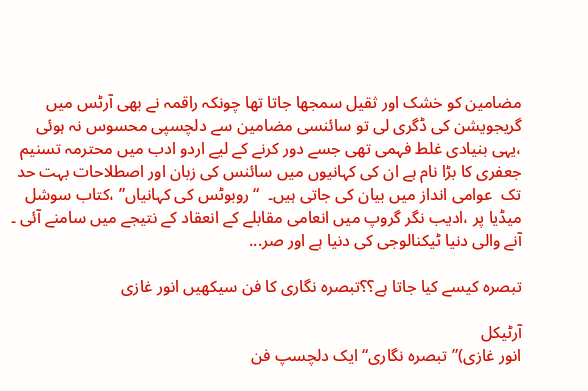مضامین کو خشک اور ثقیل سمجھا جاتا تھا چونکہ راقمہ نے بھی آرٹس میں گریجویشن کی ڈگری لی تو سائنسی مضامین سے دلچسپی محسوس نہ ہوئی ،یہی بنیادی غلط فہمی تھی جسے دور کرنے کے لیے اردو ادب میں محترمہ تسنیم جعفری کا بڑا نام ہے ان کی کہانیوں میں سائنس کی زبان اور اصطلاحات بہت حد تک  عوامی انداز میں بیان کی جاتی ہیں۔  “روبوٹس کی کہانیاں” ،کتاب سوشل میڈیا پر ،ادیب نگر گروپ میں انعامی مقابلے کے انعقاد کے نتیجے میں سامنے آئی ۔ آنے والی دنیا ٹیکنالوجی کی دنیا ہے اور صر...

تبصرہ کیسے کیا جاتا ہے؟؟تبصرہ نگاری کا فن سیکھیں انور غازی

آرٹیکل
انور غازی)”تبصرہ نگاری“ ایک دلچسپ فن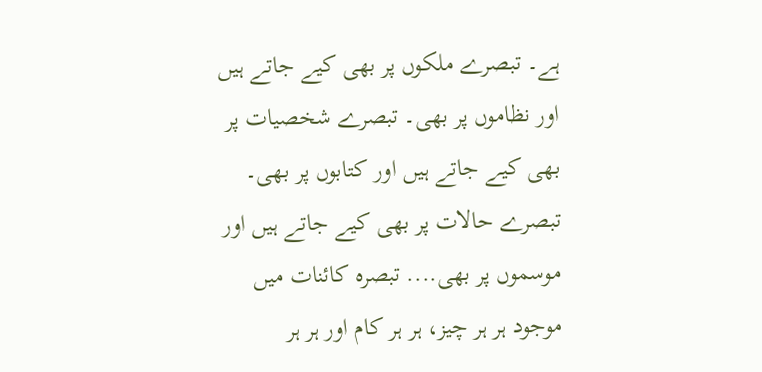ہے۔ تبصرے ملکوں پر بھی کیے جاتے ہیں اور نظاموں پر بھی۔ تبصرے شخصیات پر بھی کیے جاتے ہیں اور کتابوں پر بھی۔ تبصرے حالات پر بھی کیے جاتے ہیں اور موسموں پر بھی.... تبصرہ کائنات میں موجود ہر ہر چیز، ہر ہر کام اور ہر ہر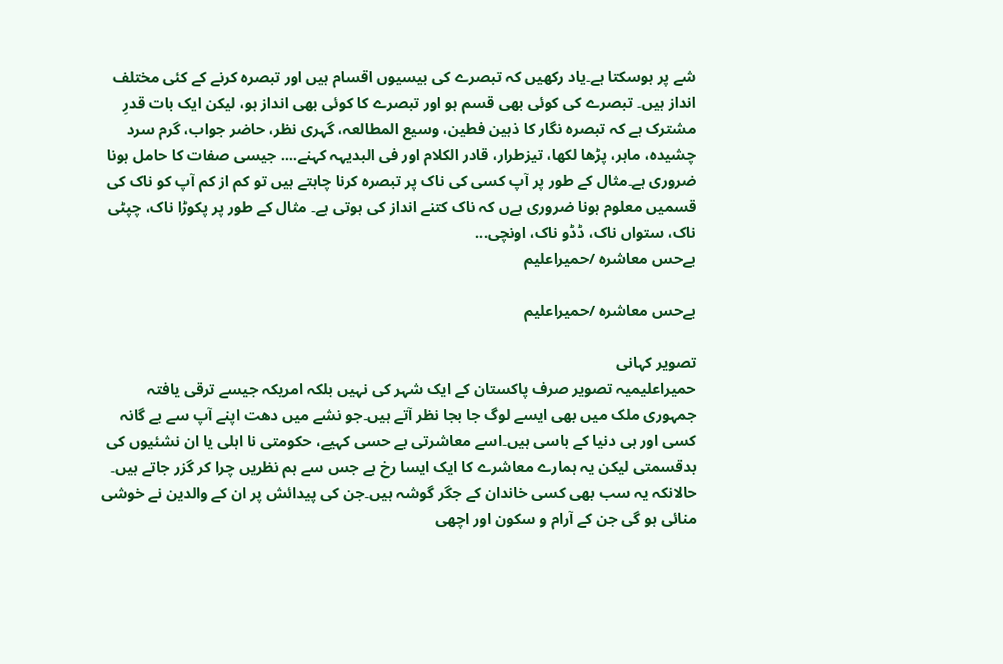شے پر ہوسکتا ہے۔یاد رکھیں کہ تبصرے کی بیسیوں اقسام ہیں اور تبصرہ کرنے کے کئی مختلف انداز ہیں۔ تبصرے کی کوئی بھی قسم ہو اور تبصرے کا کوئی بھی انداز ہو، لیکن ایک بات قدرِ مشترک ہے کہ تبصرہ نگار کا ذہین فطین، وسیع المطالعہ، گہری نظر، حاضر جواب، گرم سرد چشیدہ، ماہر، پڑھا لکھا، تیزطرار، قادر الکلام اور فی البدیہہ کہنے.... جیسی صفات کا حامل ہونا ضروری ہے۔مثال کے طور پر آپ کسی کی ناک پر تبصرہ کرنا چاہتے ہیں تو کم از کم آپ کو ناک کی قسمیں معلوم ہونا ضروری ہےں کہ ناک کتنے انداز کی ہوتی ہے۔ مثال کے طور پر پکوڑا ناک، چپٹی ناک، ستواں ناک، ڈڈو ناک، اونچی...
بےحس معاشرہ /حمیراعلیم

بےحس معاشرہ /حمیراعلیم

تصویر کہانی
حمیراعلیمیہ تصویر صرف پاکستان کے ایک شہر کی نہیں بلکہ امریکہ جیسے ترقی یافتہ جمہوری ملک میں بھی ایسے لوگ جا بجا نظر آتے ہیں۔جو نشے میں دھت اپنے آپ سے بے گانہ کسی اور ہی دنیا کے باسی ہیں۔اسے معاشرتی بے حسی کہیے، حکومتی نا اہلی یا ان نشئیوں کی بدقسمتی لیکن یہ ہمارے معاشرے کا ایک ایسا رخ ہے جس سے ہم نظریں چرا کر گزر جاتے ہیں۔  حالانکہ یہ سب بھی کسی خاندان کے جگر گوشہ ہیں۔جن کی پیدائش پر ان کے والدین نے خوشی منائی ہو گی جن کے آرام و سکون اور اچھی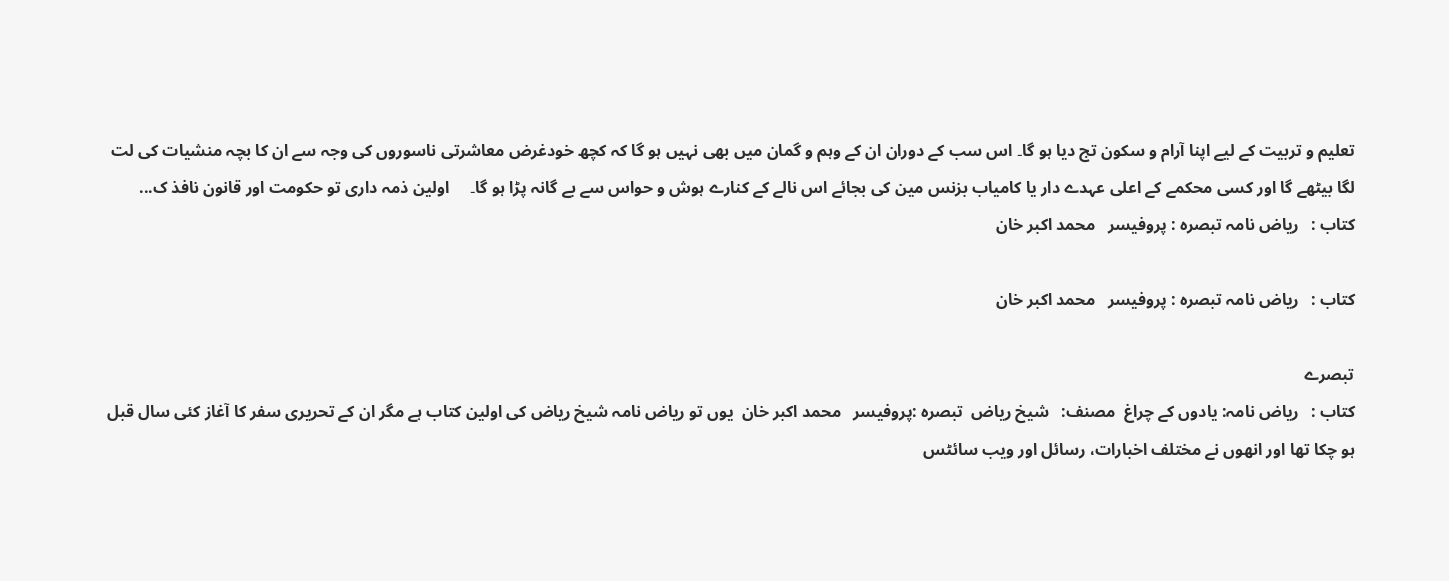تعلیم و تربیت کے لیے اپنا آرام و سکون تج دیا ہو گا۔ اس سب کے دوران ان کے وہم و گمان میں بھی نہیں ہو گا کہ کچھ خودغرض معاشرتی ناسوروں کی وجہ سے ان کا بچہ منشیات کی لت لگا بیٹھے گا اور کسی محکمے کے اعلی عہدے دار یا کامیاب بزنس مین کی بجائے اس نالے کے کنارے ہوش و حواس سے بے گانہ پڑا ہو گا۔     اولین ذمہ داری تو حکومت اور قانون نافذ ک...
کتاب :   ریاض نامہ تبصرہ : پروفیسر   محمد اکبر خان

کتاب :   ریاض نامہ تبصرہ : پروفیسر   محمد اکبر خان

تبصرے
کتاب :   ریاض نامہ: یادوں کے چراغ  مصنف:   شیخ ریاض  تبصرہ :پروفیسر   محمد اکبر خان  یوں تو ریاض نامہ شیخ ریاض کی اولین کتاب ہے مگر ان کے تحریری سفر کا آغاز کئی سال قبل ہو چکا تھا اور انھوں نے مختلف اخبارات، رسائل اور ویب سائٹس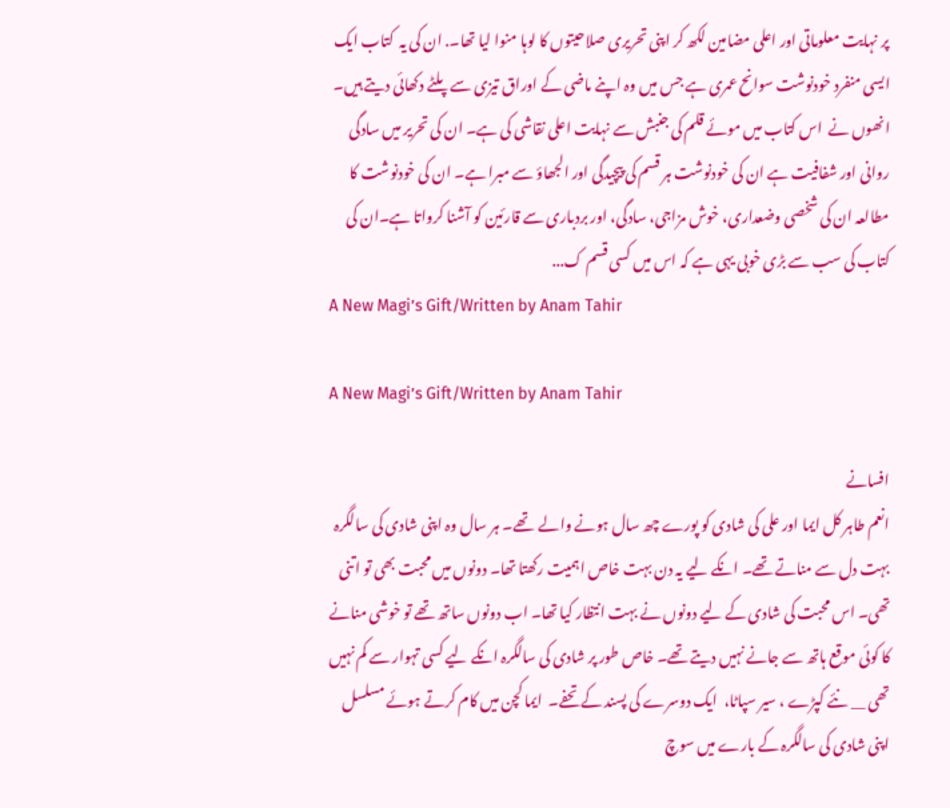پر نہایت معلوماتی اور اعلی مضامین لکھ کر اپنی تحریری صلاحیتوں کا لوہا منوا لیا تھا۔. ان کی یہ  کتاب ایک ایسی منفرد خودنوشت سوانح عمری ہے جس میں وہ اپنے ماضی کے اوراق تیزی سے پلٹے دکھائی دیتے ہیں۔ انھوں نے  اس کتاب میں موئے قلم کی جنبش سے نہایت اعلی نقاشی کی ہے۔ ان کی تحریر میں سادگی روانی اور شفافیت ہے ان کی خودنوشت ہر قسم کی پیچیدگی اور الجھاؤ سے مبرا ہے۔ ان کی خودنوشت کا مطالعہ ان کی شخصی وضعداری، خوش مزاجی، سادگی، اور بردباری سے قارئین کو آشنا کرواتا ہے۔ان کی کتاب کی سب سے بڑی خوبی یہی ہے کہ اس میں کسی قسم ک...
A New Magi’s Gift/Written by Anam Tahir

A New Magi’s Gift/Written by Anam Tahir

افسانے
انعم طاہر کل ایما اور علی کی شادی کو پورے چھ سال ہونے والے  تھے۔ ہر سال وہ اپنی شادی کی سالگرہ بہت دل سے مناتے تھے۔ انکے لیے یہ دن بہت خاص اہمیت رکھتا تھا۔ دونوں میں محبت بھی تو اتنی تھی۔ اس محبت کی شادی کے لیے دونوں نے بہت انتظار کیا تھا۔ اب دونوں ساتھ تھے تو خوشی منانے کا کوئی موقع ہاتھ سے جانے نہیں دیتے تھے۔ خاص طور پر شادی کی سالگرہ انکے لیے کسی تہوار سے کم نہیں تھی __ نئے کپڑے ، سیر سپاٹا،  ایک دوسرے کی پسند کے تحفے۔  ایما کچن میں کام کرتے ہوئے مسلسل اپنی شادی کی سالگرہ کے بارے میں سوچ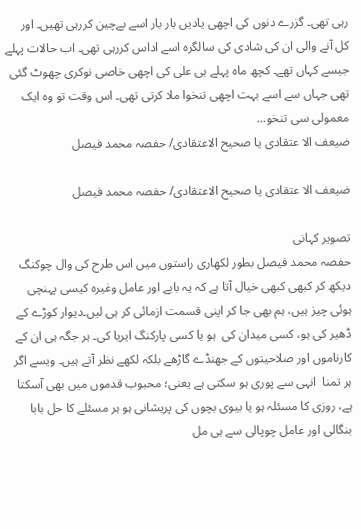رہی تھی۔ گزرے دنوں کی اچھی یادیں بار بار اسے بےچین کررہی تھیں۔ اور  کل آنے والی ان کی شادی کی سالگرہ اسے اداس کررہی تھی۔ اب حالات پہلے جیسے کہاں تھے۔ کچھ ماہ پہلے ہی علی کی اچھی خاصی نوکری چھوٹ گئی تھی جہاں سے اسے بہت اچھی تنخوا ملا کرتی تھی۔ اس وقت تو وہ ایک معمولی سی تنخو...
ضیعف الا عتقادی یا صحیح الاعتقادی/ حفصہ محمد فیصل

ضیعف الا عتقادی یا صحیح الاعتقادی/ حفصہ محمد فیصل

تصویر کہانی
حفصہ محمد فیصل بطور لکھاری راستوں میں اس طرح کی وال چوکنگ دیکھ کر کبھی کبھی خیال آتا ہے کہ یہ بابے اور عامل وغیرہ کیسی پہنچی ہوئی چیز ہیں، ہم بھی جا کر اپنی قسمت ازمائی کر ہی لیں۔دیوار کوڑے کے ڈھیر کی ہو، کسی میدان کی  ہو یا کسی پارکنگ ایریا کی۔ ہر جگہ ہی ان کے کارناموں اور صلاحیتوں کے جھنڈے گاڑھے بلکہ لکھے نظر آتے ہیں۔ ویسے اگر ہر تمنا  انہی سے پوری ہو سکتی ہے یعنی؛ محبوب قدموں میں بھی آسکتا ہے، روزی کا مسئلہ ہو یا بیوی بچوں کی پریشانی ہو ہر مسئلے کا حل بابا بنگالی اور عامل چوپالی سے ہی مل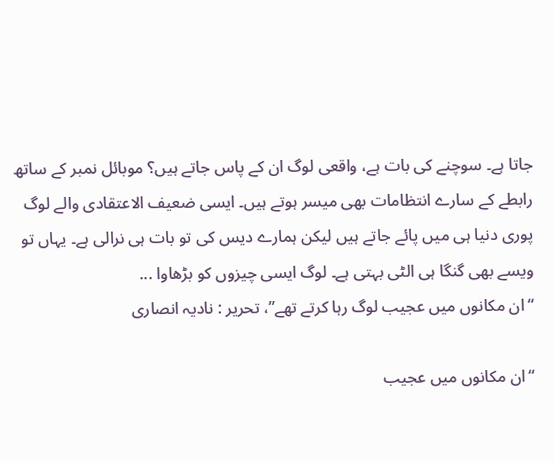جاتا ہے۔ سوچنے کی بات ہے، واقعی لوگ ان کے پاس جاتے ہیں؟ موبائل نمبر کے ساتھ رابطے کے سارے انتظامات بھی میسر ہوتے ہیں۔ ایسی ضعیف الاعتقادی والے لوگ پوری دنیا ہی میں پائے جاتے ہیں لیکن ہمارے دیس کی تو بات ہی نرالی ہے۔ یہاں تو ویسے بھی گنگا ہی الٹی بہتی ہے۔ لوگ ایسی چیزوں کو بڑھاوا ...
“ان مکانوں میں عجیب لوگ رہا کرتے تھے”، تحریر : نادیہ انصاری

“ان مکانوں میں عجیب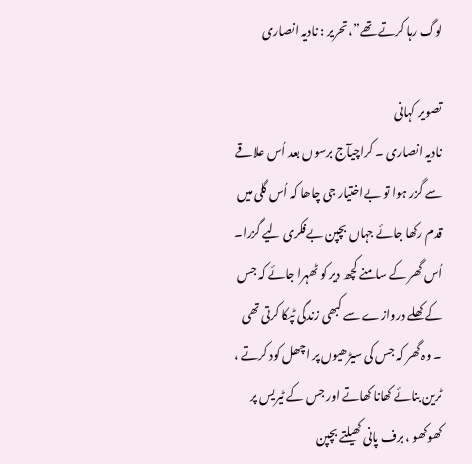لوگ رہا کرتے تھے”، تحریر : نادیہ انصاری

تصویر کہانی
نادیہ انصاری ۔ کراچیآج برسوں بعد اُس علاقے سے گزر ہوا تو بےاختیار جی چاھا کہ اُس گلی میں قدم رکھا جائے جہاں بچپن بےفکری لیے گزرا۔ اُس گھر کے سامنے کچھ دیر کو ٹھہرا جائے کہ جس کے کھلے دروازے سے کبھی زندگی ٹپکا کرتی تھی ۔ وہ گھر کہ جس کی سیڑھیوں پر اچھل کود کرتے ، ٹرین بنائے کھانا کھاتے اور جس کے ٹیریس پر کھوکھو ، برف پانی کھیلتے بچپن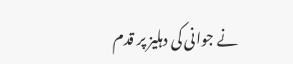نے جوانی کی دہلیز پر قدم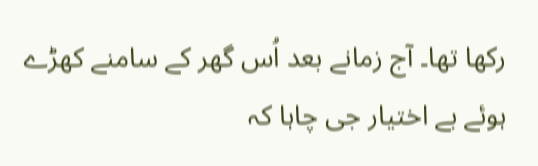رکھا تھا۔ آج زمانے بعد اُس گھر کے سامنے کھڑے ہوئے بے اختیار جی چاہا کہ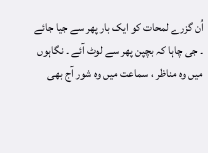اُن گزرے لمحات کو ایک بار پھر سے جیا جائے ۔ جی چاہا کہ بچپن پھر سے لوٹ آئے ۔ نگاہوں میں وہ مناظر ، سماعت میں وہ شور آج بھی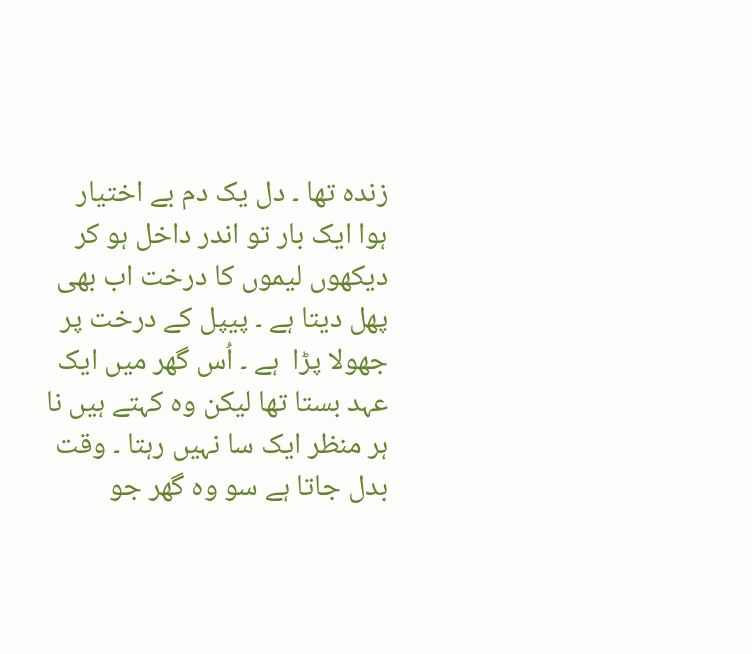زندہ تھا ۔ دل یک دم بے اختیار ہوا ایک بار تو اندر داخل ہو کر دیکھوں لیموں کا درخت اب بھی پھل دیتا ہے ۔ پیپل کے درخت پر جھولا پڑا  ہے ۔ اُس گھر میں ایک عہد بستا تھا لیکن وہ کہتے ہیں نا ہر منظر ایک سا نہیں رہتا ۔ وقت بدل جاتا ہے سو وہ گھر جو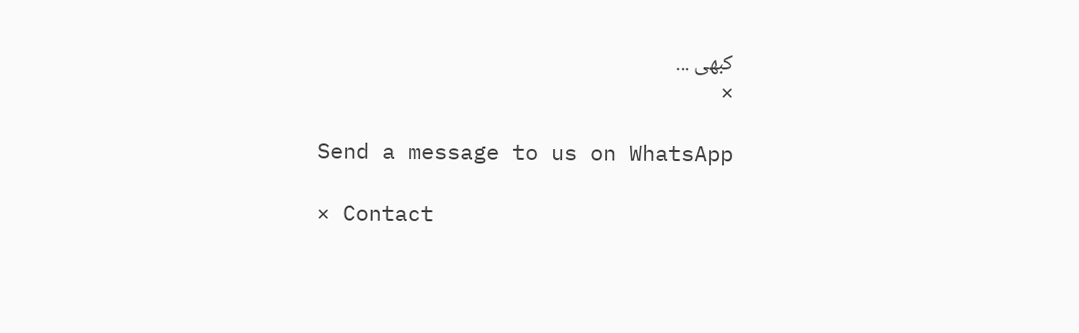کبھی ...
×

Send a message to us on WhatsApp

× Contact